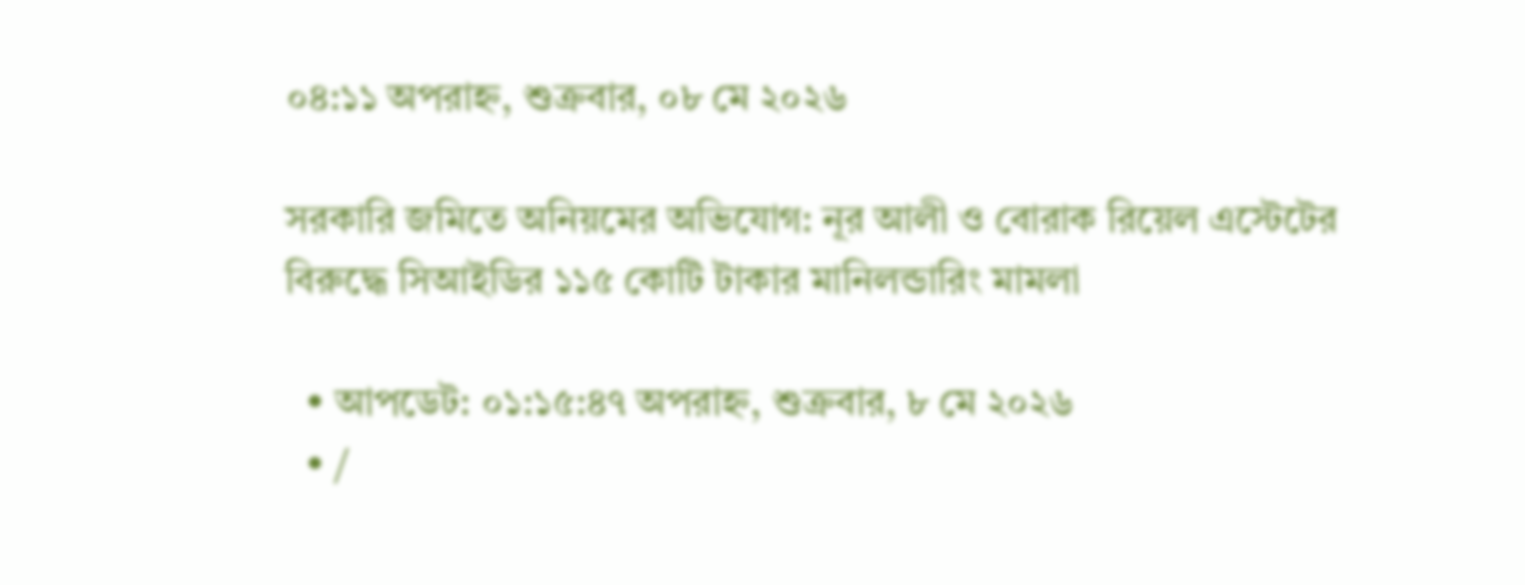০৪:১১ অপরাহ্ন, শুক্রবার, ০৮ মে ২০২৬

সরকারি জমিতে অনিয়মের অভিযোগ: নূর আলী ও বোরাক রিয়েল এস্টেটের বিরুদ্ধে সিআইডির ১১৫ কোটি টাকার মানিলন্ডারিং মামলা

  • আপডেট: ০১:১৫:৪৭ অপরাহ্ন, শুক্রবার, ৮ মে ২০২৬
  • /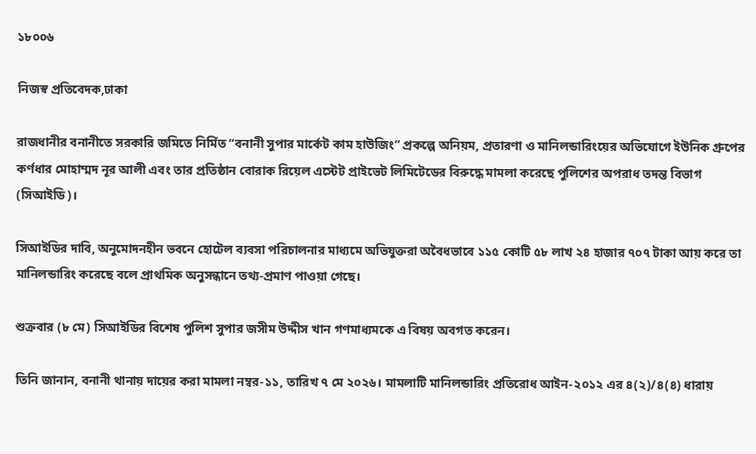১৮০০৬

নিজস্ব প্রতিবেদক,ঢাকা

রাজধানীর বনানীতে সরকারি জমিতে নির্মিত “বনানী সুপার মার্কেট কাম হাউজিং” প্রকল্পে অনিয়ম, প্রতারণা ও মানিলন্ডারিংয়ের অভিযোগে ইউনিক গ্রুপের কর্ণধার মোহাম্মদ নূর আলী এবং তার প্রতিষ্ঠান বোরাক রিয়েল এস্টেট প্রাইভেট লিমিটেডের বিরুদ্ধে মামলা করেছে পুলিশের অপরাধ তদন্ত বিভাগ (সিআইডি)।

সিআইডির দাবি, অনুমোদনহীন ভবনে হোটেল ব্যবসা পরিচালনার মাধ্যমে অভিযুক্তরা অবৈধভাবে ১১৫ কোটি ৫৮ লাখ ২৪ হাজার ৭০৭ টাকা আয় করে তা মানিলন্ডারিং করেছে বলে প্রাথমিক অনুসন্ধানে তথ্য-প্রমাণ পাওয়া গেছে।

শুক্রবার (৮ মে) সিআইডির বিশেষ পুলিশ সুপার জসীম উদ্দীস খান গণমাধ্যমকে এ বিষয় অবগত করেন।

তিনি জানান, বনানী থানায় দায়ের করা মামলা নম্বর-১১, তারিখ ৭ মে ২০২৬। মামলাটি মানিলন্ডারিং প্রতিরোধ আইন-২০১২ এর ৪(২)/৪(৪) ধারায়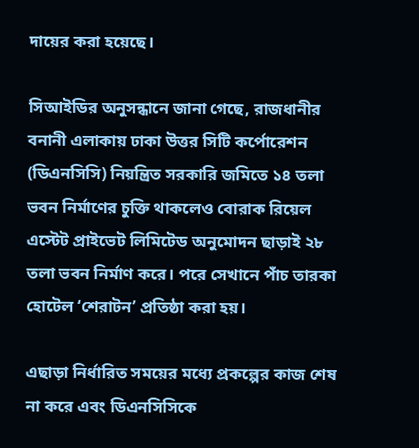দায়ের করা হয়েছে।

সিআইডির অনুসন্ধানে জানা গেছে, রাজধানীর বনানী এলাকায় ঢাকা উত্তর সিটি কর্পোরেশন (ডিএনসিসি) নিয়ন্ত্রিত সরকারি জমিতে ১৪ তলা ভবন নির্মাণের চুক্তি থাকলেও বোরাক রিয়েল এস্টেট প্রাইভেট লিমিটেড অনুমোদন ছাড়াই ২৮ তলা ভবন নির্মাণ করে। পরে সেখানে পাঁচ তারকা হোটেল ‘শেরাটন’ প্রতিষ্ঠা করা হয়।

এছাড়া নির্ধারিত সময়ের মধ্যে প্রকল্পের কাজ শেষ না করে এবং ডিএনসিসিকে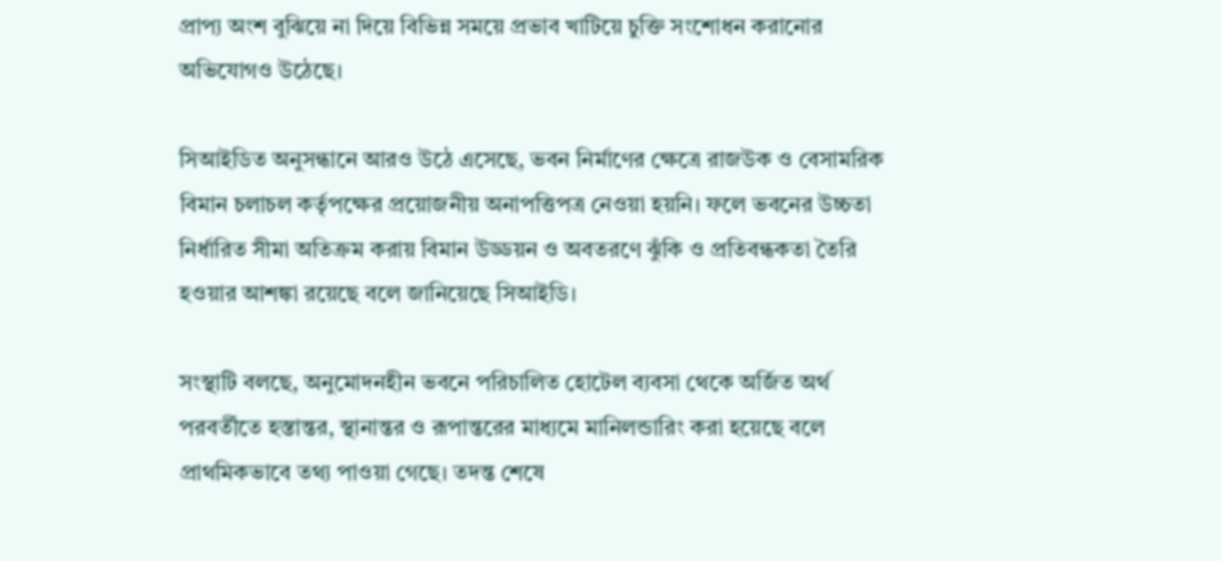প্রাপ্য অংশ বুঝিয়ে না দিয়ে বিভিন্ন সময়ে প্রভাব খাটিয়ে চুক্তি সংশোধন করানোর অভিযোগও উঠেছে।

সিআইডিত অনুসন্ধানে আরও উঠে এসেছে, ভবন নির্মাণের ক্ষেত্রে রাজউক ও বেসামরিক বিমান চলাচল কর্তৃপক্ষের প্রয়োজনীয় অনাপত্তিপত্র নেওয়া হয়নি। ফলে ভবনের উচ্চতা নির্ধারিত সীমা অতিক্রম করায় বিমান উড্ডয়ন ও অবতরণে ঝুঁকি ও প্রতিবন্ধকতা তৈরি হওয়ার আশঙ্কা রয়েছে বলে জানিয়েছে সিআইডি।

সংস্থাটি বলছে, অনুমোদনহীন ভবনে পরিচালিত হোটেল ব্যবসা থেকে অর্জিত অর্থ পরবর্তীতে হস্তান্তর, স্থানান্তর ও রূপান্তরের মাধ্যমে মানিলন্ডারিং করা হয়েছে বলে প্রাথমিকভাবে তথ্য পাওয়া গেছে। তদন্ত শেষে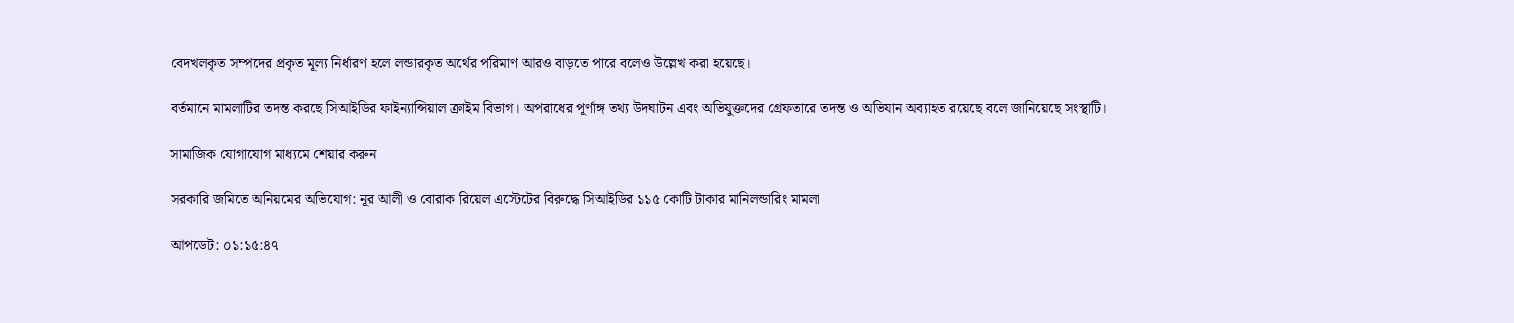বেদখলকৃত সম্পদের প্রকৃত মূল্য নির্ধারণ হলে লন্ডারকৃত অর্থের পরিমাণ আরও বাড়তে পারে বলেও উল্লেখ করা হয়েছে।

বর্তমানে মামলাটির তদন্ত করছে সিআইডির ফাইন্যান্সিয়াল ক্রাইম বিভাগ। অপরাধের পূর্ণাঙ্গ তথ্য উদঘাটন এবং অভিযুক্তদের গ্রেফতারে তদন্ত ও অভিযান অব্যাহত রয়েছে বলে জানিয়েছে সংস্থাটি।

সামাজিক যোগাযোগ মাধ্যমে শেয়ার করুন

সরকারি জমিতে অনিয়মের অভিযোগ: নূর আলী ও বোরাক রিয়েল এস্টেটের বিরুদ্ধে সিআইডির ১১৫ কোটি টাকার মানিলন্ডারিং মামলা

আপডেট: ০১:১৫:৪৭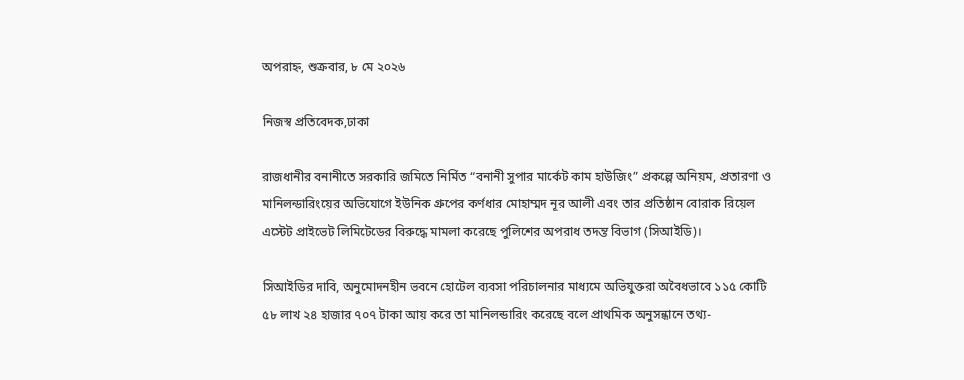অপরাহ্ন, শুক্রবার, ৮ মে ২০২৬

নিজস্ব প্রতিবেদক,ঢাকা

রাজধানীর বনানীতে সরকারি জমিতে নির্মিত “বনানী সুপার মার্কেট কাম হাউজিং” প্রকল্পে অনিয়ম, প্রতারণা ও মানিলন্ডারিংয়ের অভিযোগে ইউনিক গ্রুপের কর্ণধার মোহাম্মদ নূর আলী এবং তার প্রতিষ্ঠান বোরাক রিয়েল এস্টেট প্রাইভেট লিমিটেডের বিরুদ্ধে মামলা করেছে পুলিশের অপরাধ তদন্ত বিভাগ (সিআইডি)।

সিআইডির দাবি, অনুমোদনহীন ভবনে হোটেল ব্যবসা পরিচালনার মাধ্যমে অভিযুক্তরা অবৈধভাবে ১১৫ কোটি ৫৮ লাখ ২৪ হাজার ৭০৭ টাকা আয় করে তা মানিলন্ডারিং করেছে বলে প্রাথমিক অনুসন্ধানে তথ্য-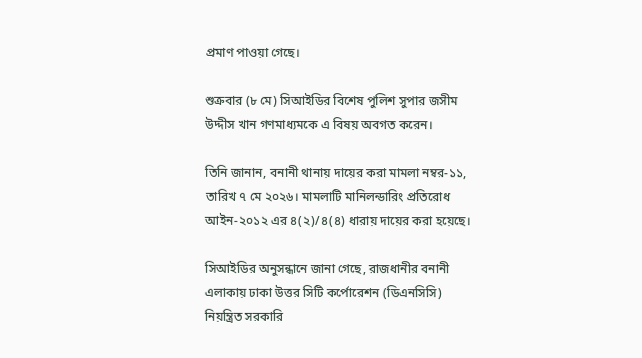প্রমাণ পাওয়া গেছে।

শুক্রবার (৮ মে) সিআইডির বিশেষ পুলিশ সুপার জসীম উদ্দীস খান গণমাধ্যমকে এ বিষয় অবগত করেন।

তিনি জানান, বনানী থানায় দায়ের করা মামলা নম্বর-১১, তারিখ ৭ মে ২০২৬। মামলাটি মানিলন্ডারিং প্রতিরোধ আইন-২০১২ এর ৪(২)/৪(৪) ধারায় দায়ের করা হয়েছে।

সিআইডির অনুসন্ধানে জানা গেছে, রাজধানীর বনানী এলাকায় ঢাকা উত্তর সিটি কর্পোরেশন (ডিএনসিসি) নিয়ন্ত্রিত সরকারি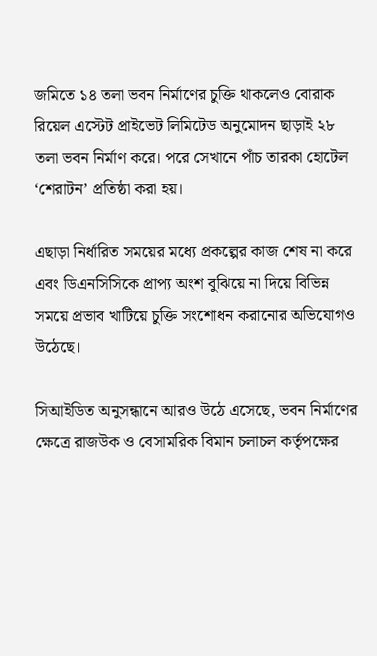জমিতে ১৪ তলা ভবন নির্মাণের চুক্তি থাকলেও বোরাক রিয়েল এস্টেট প্রাইভেট লিমিটেড অনুমোদন ছাড়াই ২৮ তলা ভবন নির্মাণ করে। পরে সেখানে পাঁচ তারকা হোটেল ‘শেরাটন’ প্রতিষ্ঠা করা হয়।

এছাড়া নির্ধারিত সময়ের মধ্যে প্রকল্পের কাজ শেষ না করে এবং ডিএনসিসিকে প্রাপ্য অংশ বুঝিয়ে না দিয়ে বিভিন্ন সময়ে প্রভাব খাটিয়ে চুক্তি সংশোধন করানোর অভিযোগও উঠেছে।

সিআইডিত অনুসন্ধানে আরও উঠে এসেছে, ভবন নির্মাণের ক্ষেত্রে রাজউক ও বেসামরিক বিমান চলাচল কর্তৃপক্ষের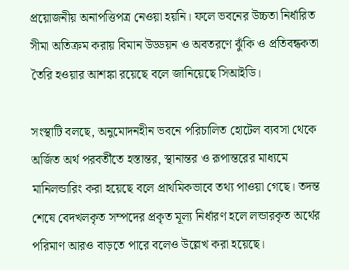প্রয়োজনীয় অনাপত্তিপত্র নেওয়া হয়নি। ফলে ভবনের উচ্চতা নির্ধারিত সীমা অতিক্রম করায় বিমান উড্ডয়ন ও অবতরণে ঝুঁকি ও প্রতিবন্ধকতা তৈরি হওয়ার আশঙ্কা রয়েছে বলে জানিয়েছে সিআইডি।

সংস্থাটি বলছে, অনুমোদনহীন ভবনে পরিচালিত হোটেল ব্যবসা থেকে অর্জিত অর্থ পরবর্তীতে হস্তান্তর, স্থানান্তর ও রূপান্তরের মাধ্যমে মানিলন্ডারিং করা হয়েছে বলে প্রাথমিকভাবে তথ্য পাওয়া গেছে। তদন্ত শেষে বেদখলকৃত সম্পদের প্রকৃত মূল্য নির্ধারণ হলে লন্ডারকৃত অর্থের পরিমাণ আরও বাড়তে পারে বলেও উল্লেখ করা হয়েছে।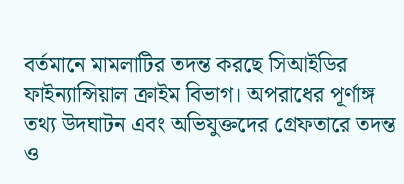বর্তমানে মামলাটির তদন্ত করছে সিআইডির ফাইন্যান্সিয়াল ক্রাইম বিভাগ। অপরাধের পূর্ণাঙ্গ তথ্য উদঘাটন এবং অভিযুক্তদের গ্রেফতারে তদন্ত ও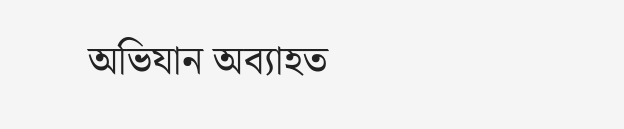অভিযান অব্যাহত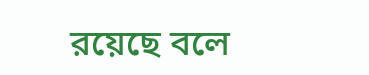রয়েছে বলে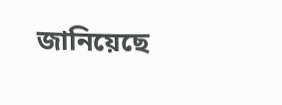জানিয়েছে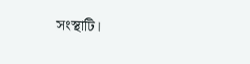সংস্থাটি।